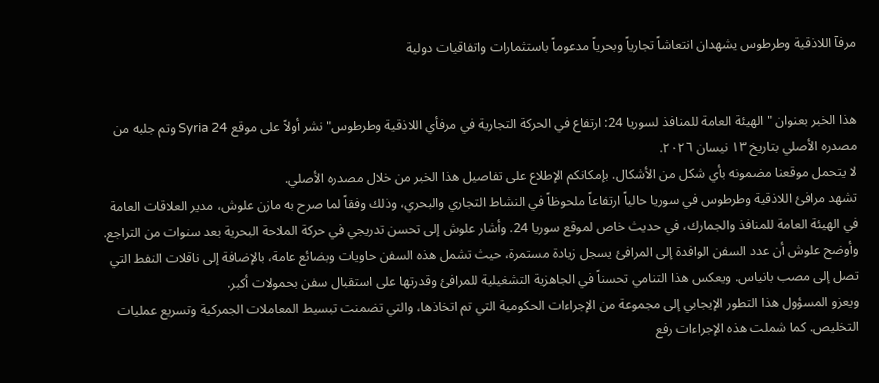مرفآ اللاذقية وطرطوس يشهدان انتعاشاً تجارياً وبحرياً مدعوماً باستثمارات واتفاقيات دولية


هذا الخبر بعنوان "الهيئة العامة للمنافذ لسوريا 24: ارتفاع في الحركة التجارية في مرفأي اللاذقية وطرطوس" نشر أولاً على موقع Syria 24 وتم جلبه من مصدره الأصلي بتاريخ ١٣ نيسان ٢٠٢٦.
لا يتحمل موقعنا مضمونه بأي شكل من الأشكال. بإمكانكم الإطلاع على تفاصيل هذا الخبر من خلال مصدره الأصلي.
تشهد مرافئ اللاذقية وطرطوس في سوريا حالياً ارتفاعاً ملحوظاً في النشاط التجاري والبحري، وذلك وفقاً لما صرح به مازن علوش، مدير العلاقات العامة في الهيئة العامة للمنافذ والجمارك، في حديث خاص لموقع سوريا 24. وأشار علوش إلى تحسن تدريجي في حركة الملاحة البحرية بعد سنوات من التراجع.
وأوضح علوش أن عدد السفن الوافدة إلى المرافئ يسجل زيادة مستمرة، حيث تشمل هذه السفن حاويات وبضائع عامة، بالإضافة إلى ناقلات النفط التي تصل إلى مصب بانياس. ويعكس هذا التنامي تحسناً في الجاهزية التشغيلية للمرافئ وقدرتها على استقبال سفن بحمولات أكبر.
ويعزو المسؤول هذا التطور الإيجابي إلى مجموعة من الإجراءات الحكومية التي تم اتخاذها، والتي تضمنت تبسيط المعاملات الجمركية وتسريع عمليات التخليص. كما شملت هذه الإجراءات رفع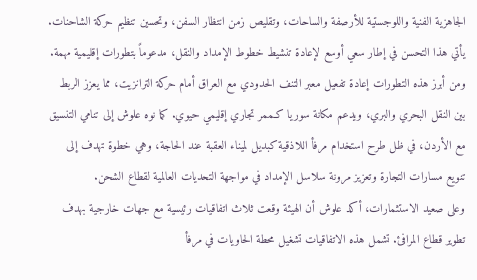الجاهزية الفنية واللوجستية للأرصفة والساحات، وتقليص زمن انتظار السفن، وتحسين تنظيم حركة الشاحنات.
يأتي هذا التحسن في إطار سعي أوسع لإعادة تنشيط خطوط الإمداد والنقل، مدعوماً بتطورات إقليمية مهمة. ومن أبرز هذه التطورات إعادة تفعيل معبر التنف الحدودي مع العراق أمام حركة الترانزيت، مما يعزز الربط بين النقل البحري والبري، ويدعم مكانة سوريا كـممر تجاري إقليمي حيوي. كما نوه علوش إلى تنامي التنسيق مع الأردن، في ظل طرح استخدام مرفأ اللاذقية كبديل لميناء العقبة عند الحاجة، وهي خطوة تهدف إلى تنويع مسارات التجارة وتعزيز مرونة سلاسل الإمداد في مواجهة التحديات العالمية لقطاع الشحن.
وعلى صعيد الاستثمارات، أكد علوش أن الهيئة وقعت ثلاث اتفاقيات رئيسية مع جهات خارجية بهدف تطوير قطاع المرافئ. تشمل هذه الاتفاقيات تشغيل محطة الحاويات في مرفأ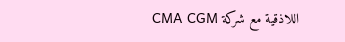اللاذقية مع شركة CMA CGM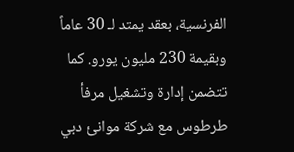الفرنسية، بعقد يمتد لـ 30 عاماً وبقيمة 230 مليون يورو. كما تتضمن إدارة وتشغيل مرفأ طرطوس مع شركة موانئ دبي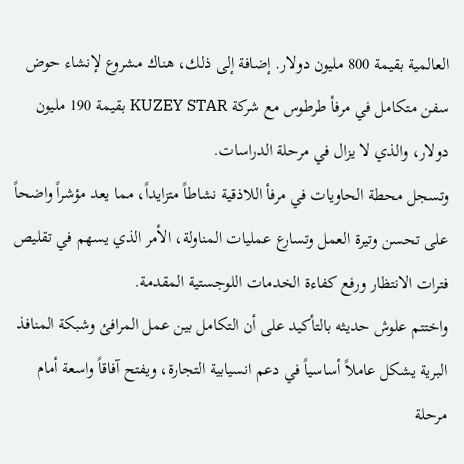العالمية بقيمة 800 مليون دولار. إضافة إلى ذلك، هناك مشروع لإنشاء حوض سفن متكامل في مرفأ طرطوس مع شركة KUZEY STAR بقيمة 190 مليون دولار، والذي لا يزال في مرحلة الدراسات.
وتسجل محطة الحاويات في مرفأ اللاذقية نشاطاً متزايداً، مما يعد مؤشراً واضحاً على تحسن وتيرة العمل وتسارع عمليات المناولة، الأمر الذي يسهم في تقليص فترات الانتظار ورفع كفاءة الخدمات اللوجستية المقدمة.
واختتم علوش حديثه بالتأكيد على أن التكامل بين عمل المرافئ وشبكة المنافذ البرية يشكل عاملاً أساسياً في دعم انسيابية التجارة، ويفتح آفاقاً واسعة أمام مرحلة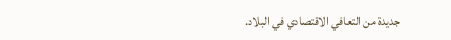جديدة من التعافي الاقتصادي في البلاد.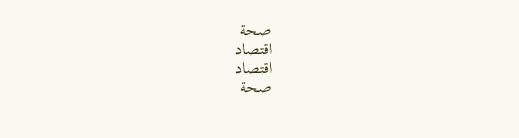صحة
اقتصاد
اقتصاد
صحة